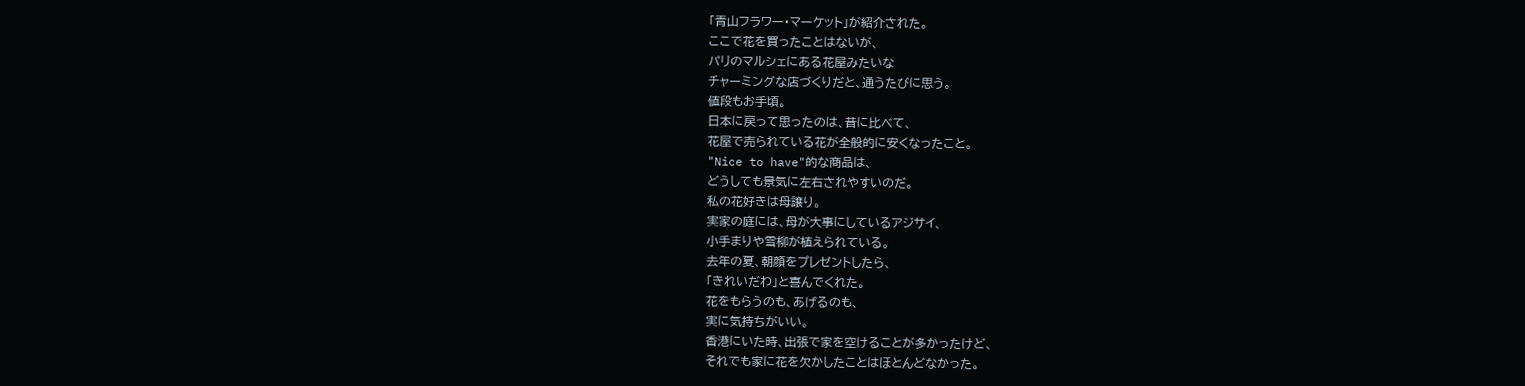「青山フラワー・マーケット」が紹介された。
ここで花を買ったことはないが、
パリのマルシェにある花屋みたいな
チャーミングな店づくりだと、通うたびに思う。
値段もお手頃。
日本に戻って思ったのは、昔に比べて、
花屋で売られている花が全般的に安くなったこと。
"Nice to have"的な商品は、
どうしても景気に左右されやすいのだ。
私の花好きは母譲り。
実家の庭には、母が大事にしているアジサイ、
小手まりや雪柳が植えられている。
去年の夏、朝顔をプレゼントしたら、
「きれいだわ」と喜んでくれた。
花をもらうのも、あげるのも、
実に気持ちがいい。
香港にいた時、出張で家を空けることが多かったけど、
それでも家に花を欠かしたことはほとんどなかった。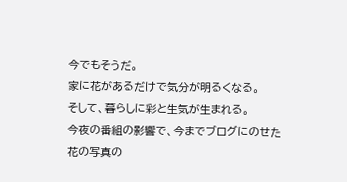今でもそうだ。
家に花があるだけで気分が明るくなる。
そして、暮らしに彩と生気が生まれる。
今夜の番組の影響で、今までブログにのせた
花の写真の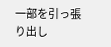一部を引っ張り出し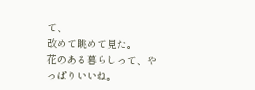て、
改めて眺めて見た。
花のある暮らしって、やっぱりいいね。